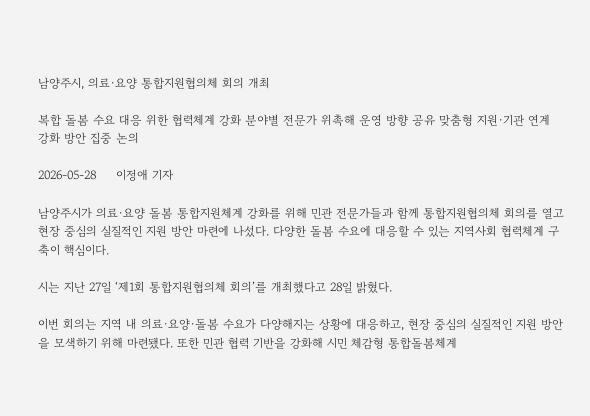남양주시, 의료·요양 통합지원협의체 회의 개최

복합 돌봄 수요 대응 위한 협력체계 강화 분야별 전문가 위촉해 운영 방향 공유 맞춤형 지원·기관 연계 강화 방안 집중 논의

2026-05-28     이정애 기자

남양주시가 의료·요양 돌봄 통합지원체계 강화를 위해 민관 전문가들과 함께 통합지원협의체 회의를 열고 현장 중심의 실질적인 지원 방안 마련에 나섰다. 다양한 돌봄 수요에 대응할 수 있는 지역사회 협력체계 구축이 핵심이다.

시는 지난 27일 ‘제1회 통합지원협의체 회의’를 개최했다고 28일 밝혔다.

이번 회의는 지역 내 의료·요양·돌봄 수요가 다양해지는 상황에 대응하고, 현장 중심의 실질적인 지원 방안을 모색하기 위해 마련됐다. 또한 민관 협력 기반을 강화해 시민 체감형 통합돌봄체계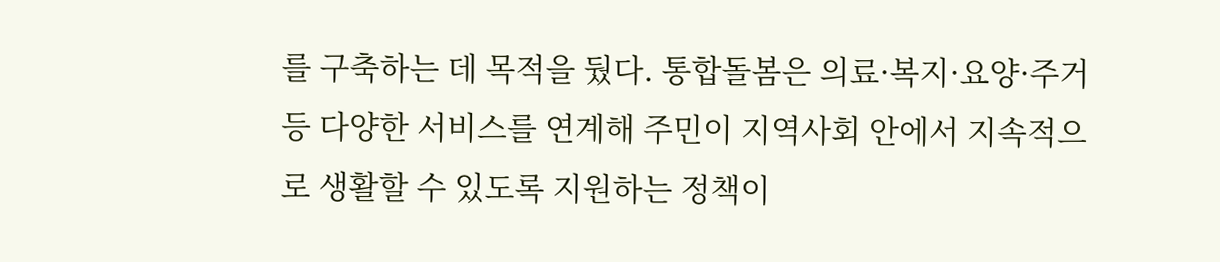를 구축하는 데 목적을 뒀다. 통합돌봄은 의료·복지·요양·주거 등 다양한 서비스를 연계해 주민이 지역사회 안에서 지속적으로 생활할 수 있도록 지원하는 정책이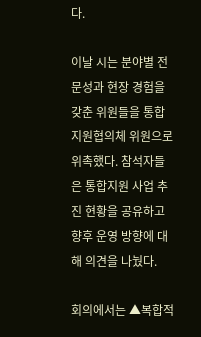다.

이날 시는 분야별 전문성과 현장 경험을 갖춘 위원들을 통합지원협의체 위원으로 위촉했다. 참석자들은 통합지원 사업 추진 현황을 공유하고 향후 운영 방향에 대해 의견을 나눴다.

회의에서는 ▲복합적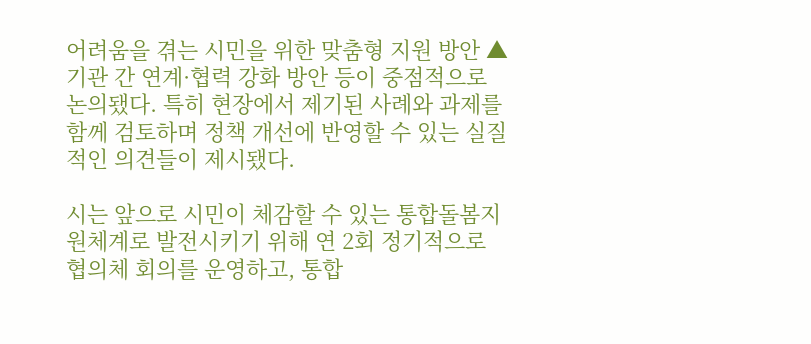어려움을 겪는 시민을 위한 맞춤형 지원 방안 ▲기관 간 연계·협력 강화 방안 등이 중점적으로 논의됐다. 특히 현장에서 제기된 사례와 과제를 함께 검토하며 정책 개선에 반영할 수 있는 실질적인 의견들이 제시됐다.

시는 앞으로 시민이 체감할 수 있는 통합돌봄지원체계로 발전시키기 위해 연 2회 정기적으로 협의체 회의를 운영하고, 통합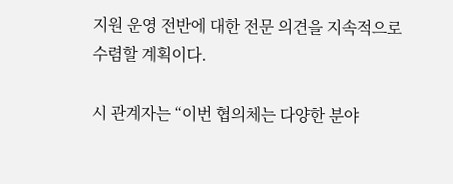지원 운영 전반에 대한 전문 의견을 지속적으로 수렴할 계획이다.

시 관계자는 “이번 협의체는 다양한 분야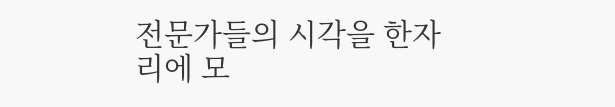전문가들의 시각을 한자리에 모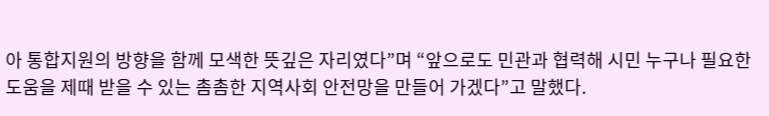아 통합지원의 방향을 함께 모색한 뜻깊은 자리였다”며 “앞으로도 민관과 협력해 시민 누구나 필요한 도움을 제때 받을 수 있는 촘촘한 지역사회 안전망을 만들어 가겠다”고 말했다.